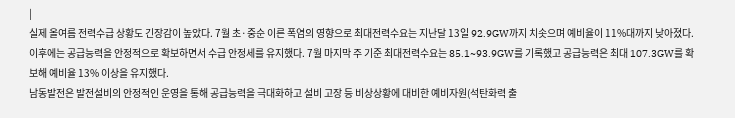|
실제 올여름 전력수급 상황도 긴장감이 높았다. 7월 초·중순 이른 폭염의 영향으로 최대전력수요는 지난달 13일 92.9GW까지 치솟으며 예비율이 11%대까지 낮아졌다. 이후에는 공급능력을 안정적으로 확보하면서 수급 안정세를 유지했다. 7월 마지막 주 기준 최대전력수요는 85.1~93.9GW를 기록했고 공급능력은 최대 107.3GW를 확보해 예비율 13% 이상을 유지했다.
남동발전은 발전설비의 안정적인 운영을 통해 공급능력을 극대화하고 설비 고장 등 비상상황에 대비한 예비자원(석탄화력 출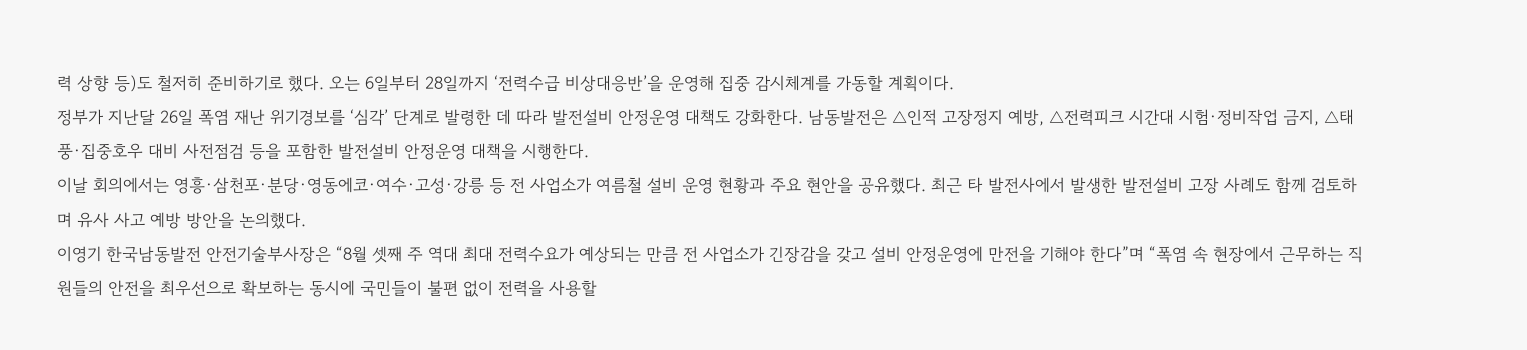력 상향 등)도 철저히 준비하기로 했다. 오는 6일부터 28일까지 ‘전력수급 비상대응반’을 운영해 집중 감시체계를 가동할 계획이다.
정부가 지난달 26일 폭염 재난 위기경보를 ‘심각’ 단계로 발령한 데 따라 발전설비 안정운영 대책도 강화한다. 남동발전은 △인적 고장정지 예방, △전력피크 시간대 시험·정비작업 금지, △태풍·집중호우 대비 사전점검 등을 포함한 발전설비 안정운영 대책을 시행한다.
이날 회의에서는 영흥·삼천포·분당·영동에코·여수·고성·강릉 등 전 사업소가 여름철 설비 운영 현황과 주요 현안을 공유했다. 최근 타 발전사에서 발생한 발전설비 고장 사례도 함께 검토하며 유사 사고 예방 방안을 논의했다.
이영기 한국남동발전 안전기술부사장은 “8월 셋째 주 역대 최대 전력수요가 예상되는 만큼 전 사업소가 긴장감을 갖고 설비 안정운영에 만전을 기해야 한다”며 “폭염 속 현장에서 근무하는 직원들의 안전을 최우선으로 확보하는 동시에 국민들이 불편 없이 전력을 사용할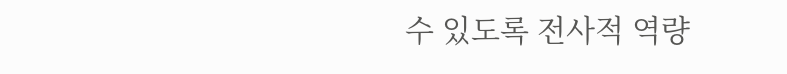수 있도록 전사적 역량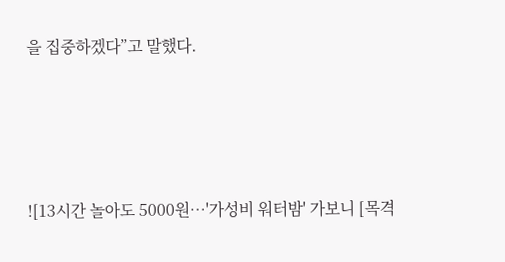을 집중하겠다”고 말했다.




![13시간 놀아도 5000원…'가성비 워터밤' 가보니 [목격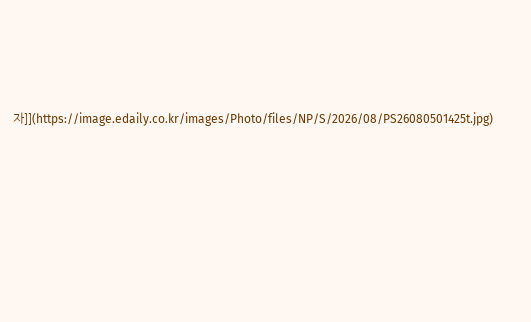자]](https://image.edaily.co.kr/images/Photo/files/NP/S/2026/08/PS26080501425t.jpg)